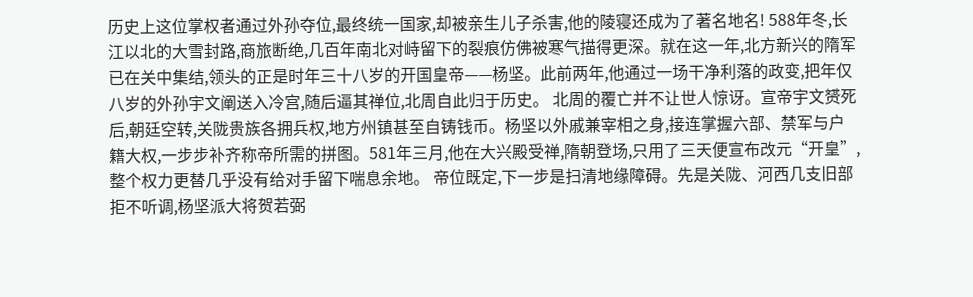历史上这位掌权者通过外孙夺位,最终统一国家,却被亲生儿子杀害,他的陵寝还成为了著名地名! 588年冬,长江以北的大雪封路,商旅断绝,几百年南北对峙留下的裂痕仿佛被寒气描得更深。就在这一年,北方新兴的隋军已在关中集结,领头的正是时年三十八岁的开国皇帝——杨坚。此前两年,他通过一场干净利落的政变,把年仅八岁的外孙宇文阐送入冷宫,随后逼其禅位,北周自此归于历史。 北周的覆亡并不让世人惊讶。宣帝宇文赟死后,朝廷空转,关陇贵族各拥兵权,地方州镇甚至自铸钱币。杨坚以外戚兼宰相之身,接连掌握六部、禁军与户籍大权,一步步补齐称帝所需的拼图。581年三月,他在大兴殿受禅,隋朝登场,只用了三天便宣布改元“开皇”,整个权力更替几乎没有给对手留下喘息余地。 帝位既定,下一步是扫清地缘障碍。先是关陇、河西几支旧部拒不听调,杨坚派大将贺若弼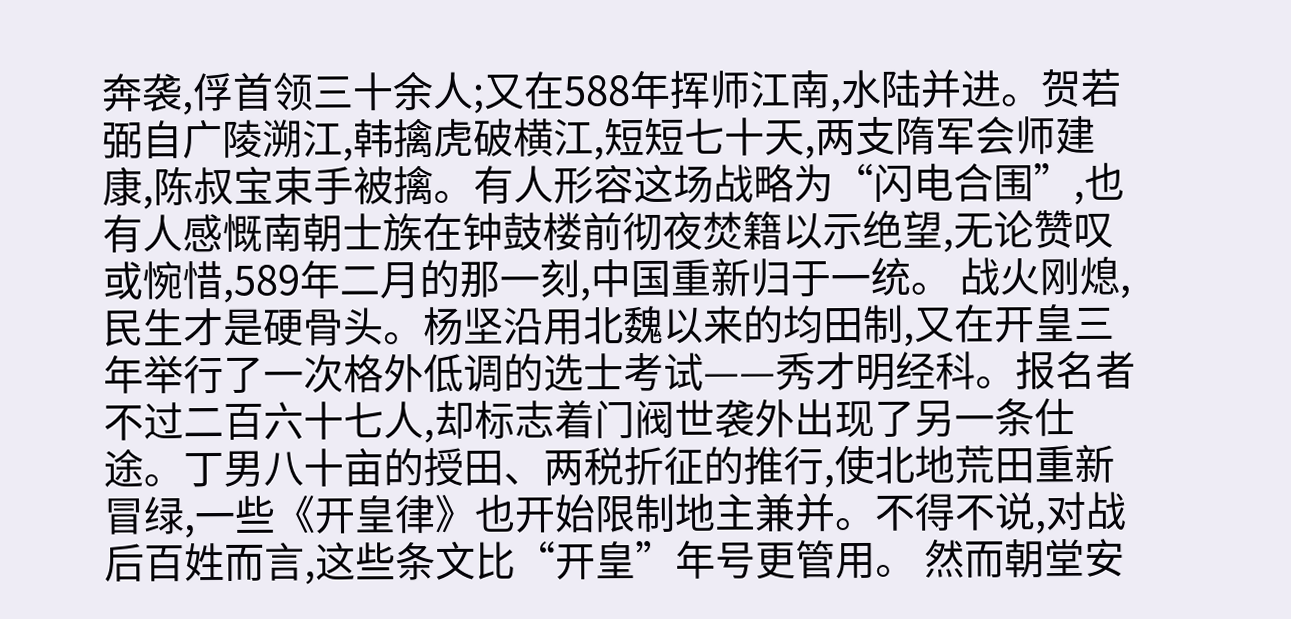奔袭,俘首领三十余人;又在588年挥师江南,水陆并进。贺若弼自广陵溯江,韩擒虎破横江,短短七十天,两支隋军会师建康,陈叔宝束手被擒。有人形容这场战略为“闪电合围”,也有人感慨南朝士族在钟鼓楼前彻夜焚籍以示绝望,无论赞叹或惋惜,589年二月的那一刻,中国重新归于一统。 战火刚熄,民生才是硬骨头。杨坚沿用北魏以来的均田制,又在开皇三年举行了一次格外低调的选士考试——秀才明经科。报名者不过二百六十七人,却标志着门阀世袭外出现了另一条仕途。丁男八十亩的授田、两税折征的推行,使北地荒田重新冒绿,一些《开皇律》也开始限制地主兼并。不得不说,对战后百姓而言,这些条文比“开皇”年号更管用。 然而朝堂安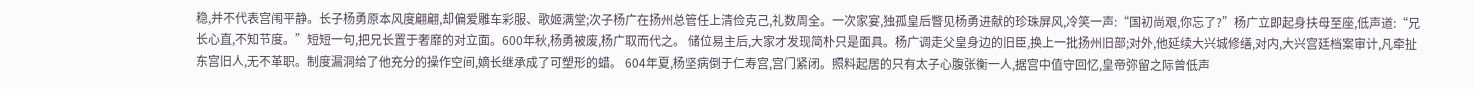稳,并不代表宫闱平静。长子杨勇原本风度翩翩,却偏爱雕车彩服、歌姬满堂;次子杨广在扬州总管任上清俭克己,礼数周全。一次家宴,独孤皇后瞥见杨勇进献的珍珠屏风,冷笑一声:“国初尚艰,你忘了?”杨广立即起身扶母至座,低声道:“兄长心直,不知节度。”短短一句,把兄长置于奢靡的对立面。600年秋,杨勇被废,杨广取而代之。 储位易主后,大家才发现简朴只是面具。杨广调走父皇身边的旧臣,换上一批扬州旧部;对外,他延续大兴城修缮,对内,大兴宫廷档案审计,凡牵扯东宫旧人,无不革职。制度漏洞给了他充分的操作空间,嫡长继承成了可塑形的蜡。 604年夏,杨坚病倒于仁寿宫,宫门紧闭。照料起居的只有太子心腹张衡一人,据宫中值守回忆,皇帝弥留之际曾低声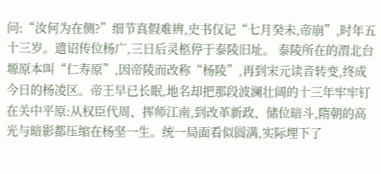问:“汝何为在侧?”细节真假难辨,史书仅记“七月癸未,帝崩”,时年五十三岁。遗诏传位杨广,三日后灵柩停于泰陵旧址。 泰陵所在的渭北台塬原本叫“仁寿原”,因帝陵而改称“杨陵”,再到宋元读音转变,终成今日的杨凌区。帝王早已长眠,地名却把那段波澜壮阔的十三年牢牢钉在关中平原:从权臣代周、挥师江南,到改革新政、储位暗斗,隋朝的高光与暗影都压缩在杨坚一生。统一局面看似圆满,实际埋下了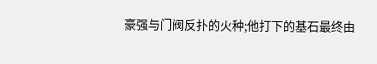豪强与门阀反扑的火种;他打下的基石最终由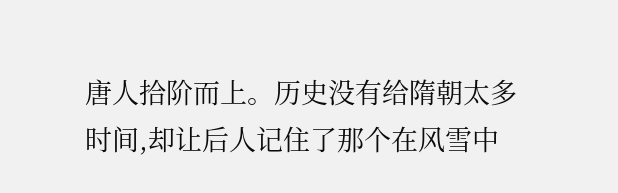唐人拾阶而上。历史没有给隋朝太多时间,却让后人记住了那个在风雪中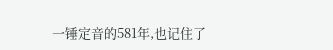一锤定音的581年,也记住了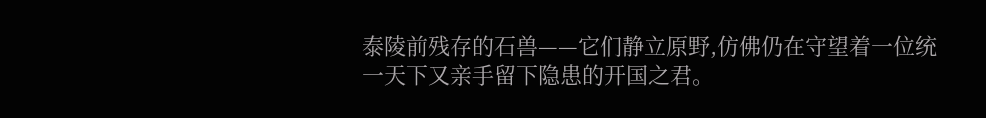泰陵前残存的石兽——它们静立原野,仿佛仍在守望着一位统一天下又亲手留下隐患的开国之君。